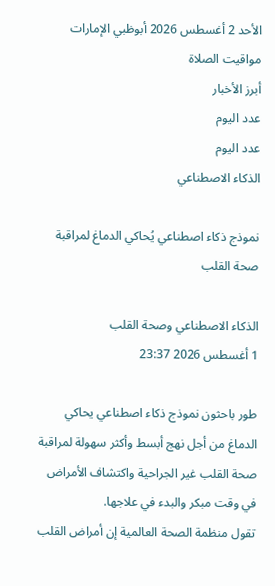الأحد 2 أغسطس 2026 أبوظبي الإمارات
مواقيت الصلاة
أبرز الأخبار
عدد اليوم
عدد اليوم
الذكاء الاصطناعي

نموذج ذكاء اصطناعي يُحاكي الدماغ لمراقبة صحة القلب

الذكاء الاصطناعي وصحة القلب
1 أغسطس 2026 23:37

طور باحثون نموذج ذكاء اصطناعي يحاكي الدماغ من أجل نهج أبسط وأكثر سهولة لمراقبة صحة القلب غير الجراحية واكتشاف الأمراض في وقت مبكر والبدء في علاجها.
تقول منظمة الصحة العالمية إن أمراض القلب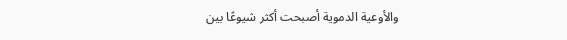والأوعية الدموية أصبحت أكثر شيوعًا بين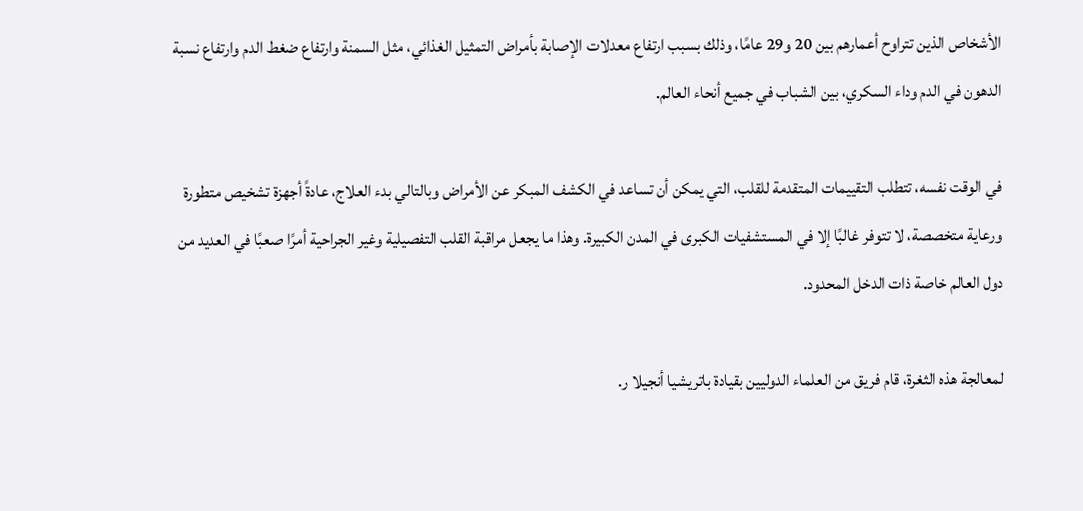الأشخاص الذين تتراوح أعمارهم بين 20 و29 عامًا، وذلك بسبب ارتفاع معدلات الإصابة بأمراض التمثيل الغذائي، مثل السمنة وارتفاع ضغط الدم وارتفاع نسبة الدهون في الدم وداء السكري، بين الشباب في جميع أنحاء العالم.

في الوقت نفسه، تتطلب التقييمات المتقدمة للقلب، التي يمكن أن تساعد في الكشف المبكر عن الأمراض وبالتالي بدء العلاج، عادةً أجهزة تشخيص متطورة ورعاية متخصصة، لا تتوفر غالبًا إلا في المستشفيات الكبرى في المدن الكبيرة. وهذا ما يجعل مراقبة القلب التفصيلية وغير الجراحية أمرًا صعبًا في العديد من دول العالم خاصة ذات الدخل المحدود.

لمعالجة هذه الثغرة، قام فريق من العلماء الدوليين بقيادة باتريشيا أنجيلا ر.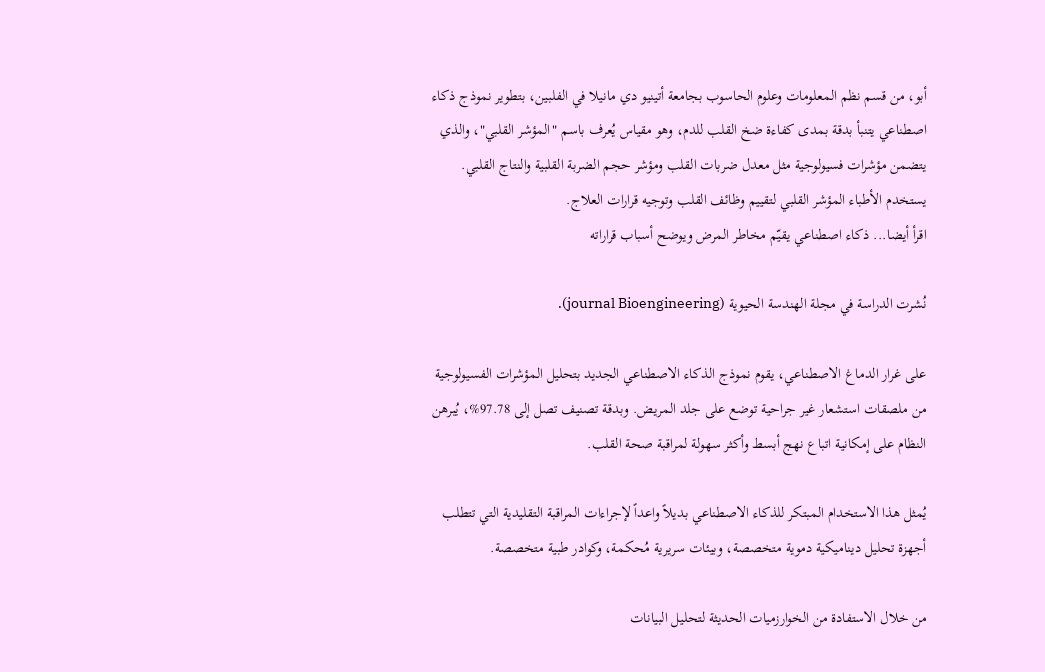أبو، من قسم نظم المعلومات وعلوم الحاسوب بجامعة أتينيو دي مانيلا في الفلبين، بتطوير نموذج ذكاء اصطناعي يتنبأ بدقة بمدى كفاءة ضخ القلب للدم، وهو مقياس يُعرف باسم "المؤشر القلبي"، والذي يتضمن مؤشرات فسيولوجية مثل معدل ضربات القلب ومؤشر حجم الضربة القلبية والنتاج القلبي. يستخدم الأطباء المؤشر القلبي لتقييم وظائف القلب وتوجيه قرارات العلاج.
اقرأ أيضا... ذكاء اصطناعي يقيّم مخاطر المرض ويوضح أسباب قراراته

نُشرت الدراسة في مجلة الهندسة الحيوية (journal Bioengineering).

على غرار الدماغ الاصطناعي، يقوم نموذج الذكاء الاصطناعي الجديد بتحليل المؤشرات الفسيولوجية من ملصقات استشعار غير جراحية توضع على جلد المريض. وبدقة تصنيف تصل إلى 97.78%، يُبرهن النظام على إمكانية اتباع نهج أبسط وأكثر سهولة لمراقبة صحة القلب.

يُمثل هذا الاستخدام المبتكر للذكاء الاصطناعي بديلاً واعداً لإجراءات المراقبة التقليدية التي تتطلب أجهزة تحليل ديناميكية دموية متخصصة، وبيئات سريرية مُحكمة، وكوادر طبية متخصصة.

من خلال الاستفادة من الخوارزميات الحديثة لتحليل البيانات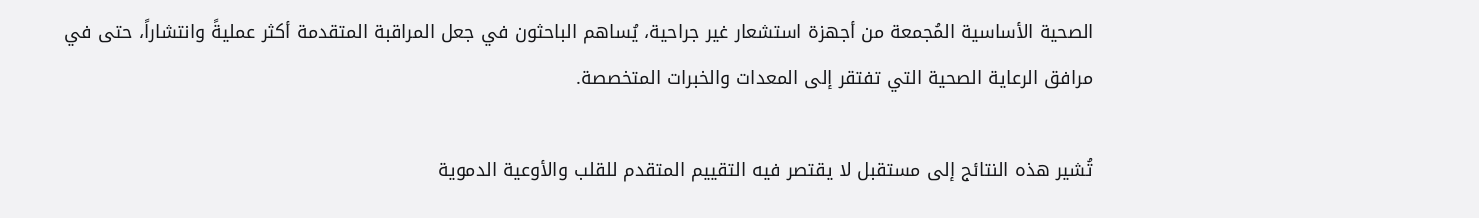الصحية الأساسية المُجمعة من أجهزة استشعار غير جراحية، يُساهم الباحثون في جعل المراقبة المتقدمة أكثر عمليةً وانتشاراً، حتى في مرافق الرعاية الصحية التي تفتقر إلى المعدات والخبرات المتخصصة.

تُشير هذه النتائج إلى مستقبل لا يقتصر فيه التقييم المتقدم للقلب والأوعية الدموية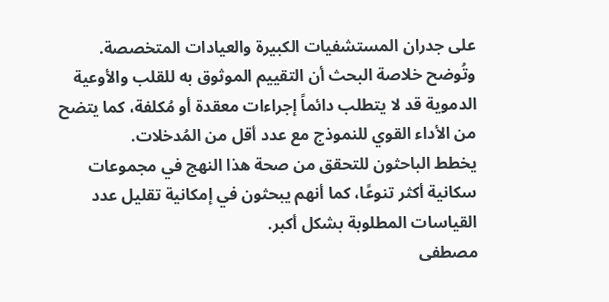على جدران المستشفيات الكبيرة والعيادات المتخصصة.
وتُوضح خلاصة البحث أن التقييم الموثوق به للقلب والأوعية الدموية قد لا يتطلب دائماً إجراءات معقدة أو مُكلفة، كما يتضح من الأداء القوي للنموذج مع عدد أقل من المُدخلات.
يخطط الباحثون للتحقق من صحة هذا النهج في مجموعات سكانية أكثر تنوعًا، كما أنهم يبحثون في إمكانية تقليل عدد القياسات المطلوبة بشكل أكبر.
مصطفى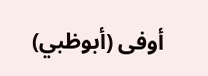أوفى (أبوظبي)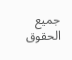جميع الحقوق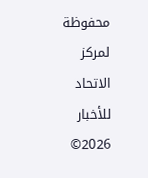محفوظة لمركز الاتحاد للأخبار 2026©